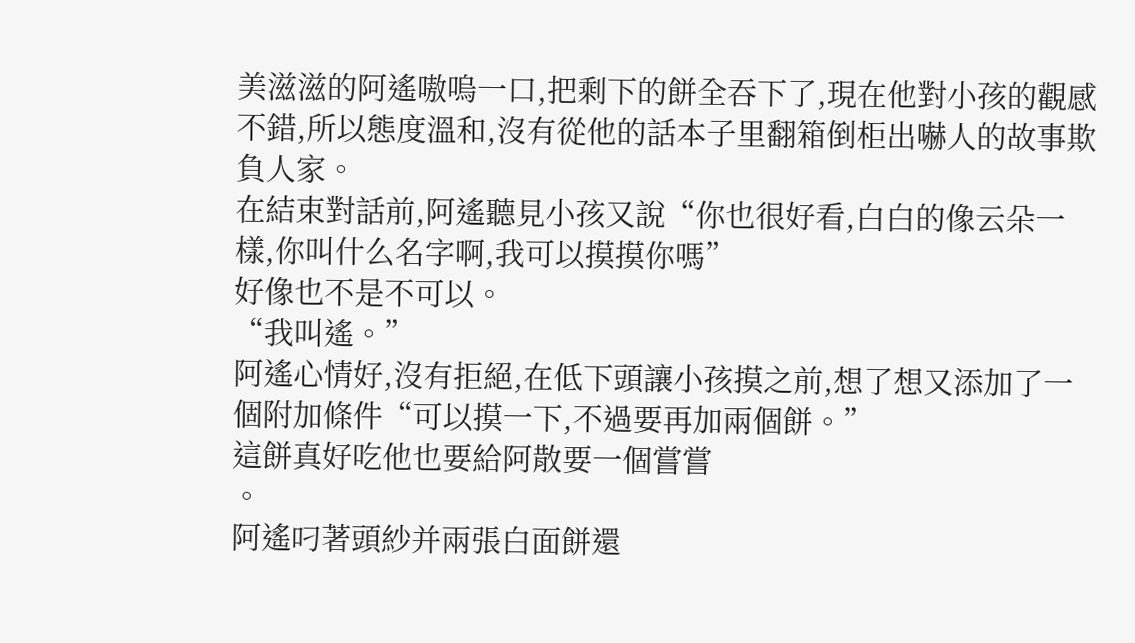美滋滋的阿遙嗷嗚一口,把剩下的餅全吞下了,現在他對小孩的觀感不錯,所以態度溫和,沒有從他的話本子里翻箱倒柜出嚇人的故事欺負人家。
在結束對話前,阿遙聽見小孩又說“你也很好看,白白的像云朵一樣,你叫什么名字啊,我可以摸摸你嗎”
好像也不是不可以。
“我叫遙。”
阿遙心情好,沒有拒絕,在低下頭讓小孩摸之前,想了想又添加了一個附加條件“可以摸一下,不過要再加兩個餅。”
這餅真好吃他也要給阿散要一個嘗嘗
。
阿遙叼著頭紗并兩張白面餅還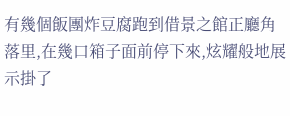有幾個飯團炸豆腐跑到借景之館正廳角落里,在幾口箱子面前停下來,炫耀般地展示掛了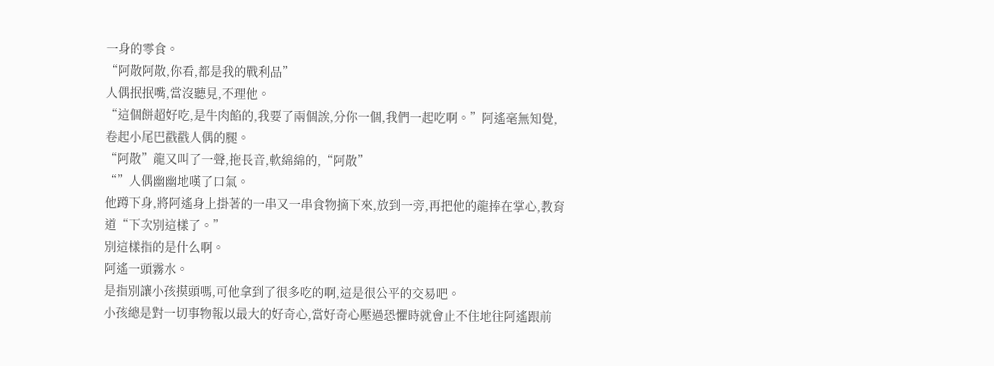一身的零食。
“阿散阿散,你看,都是我的戰利品”
人偶抿抿嘴,當沒聽見,不理他。
“這個餅超好吃,是牛肉餡的,我要了兩個誒,分你一個,我們一起吃啊。”阿遙毫無知覺,卷起小尾巴戳戳人偶的腿。
“阿散”龍又叫了一聲,拖長音,軟綿綿的,“阿散”
“”人偶幽幽地嘆了口氣。
他蹲下身,將阿遙身上掛著的一串又一串食物摘下來,放到一旁,再把他的龍捧在掌心,教育道“下次別這樣了。”
別這樣指的是什么啊。
阿遙一頭霧水。
是指別讓小孩摸頭嗎,可他拿到了很多吃的啊,這是很公平的交易吧。
小孩總是對一切事物報以最大的好奇心,當好奇心壓過恐懼時就會止不住地往阿遙跟前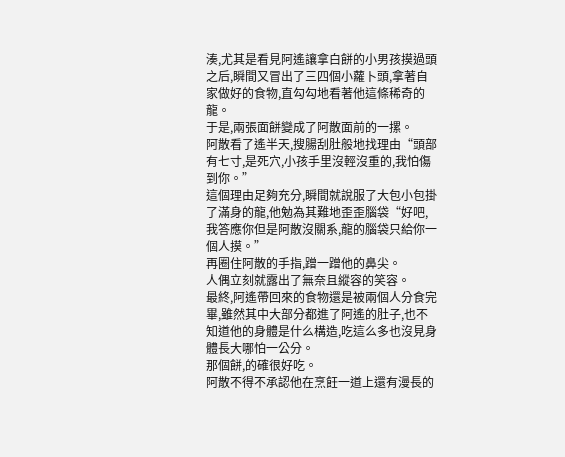湊,尤其是看見阿遙讓拿白餅的小男孩摸過頭之后,瞬間又冒出了三四個小蘿卜頭,拿著自家做好的食物,直勾勾地看著他這條稀奇的龍。
于是,兩張面餅變成了阿散面前的一摞。
阿散看了遙半天,搜腸刮肚般地找理由“頭部有七寸,是死穴,小孩手里沒輕沒重的,我怕傷到你。”
這個理由足夠充分,瞬間就說服了大包小包掛了滿身的龍,他勉為其難地歪歪腦袋“好吧,我答應你但是阿散沒關系,龍的腦袋只給你一個人摸。”
再圈住阿散的手指,蹭一蹭他的鼻尖。
人偶立刻就露出了無奈且縱容的笑容。
最終,阿遙帶回來的食物還是被兩個人分食完畢,雖然其中大部分都進了阿遙的肚子,也不知道他的身體是什么構造,吃這么多也沒見身體長大哪怕一公分。
那個餅,的確很好吃。
阿散不得不承認他在烹飪一道上還有漫長的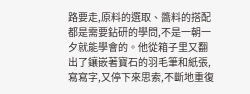路要走,原料的選取、醬料的搭配都是需要鉆研的學問,不是一朝一夕就能學會的。他從箱子里又翻出了鑲嵌著寶石的羽毛筆和紙張,寫寫字,又停下來思索,不斷地重復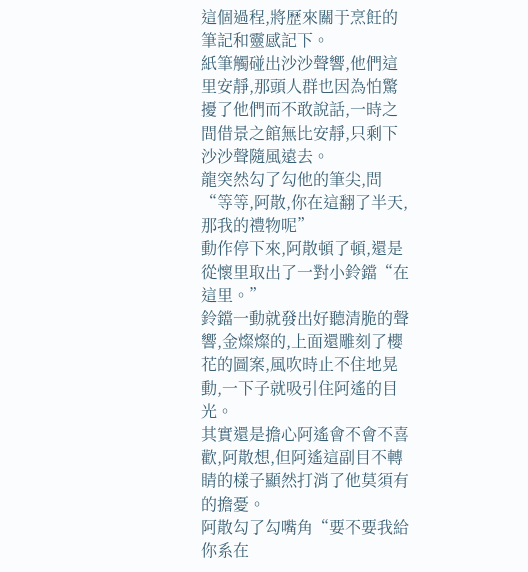這個過程,將歷來關于烹飪的筆記和靈感記下。
紙筆觸碰出沙沙聲響,他們這里安靜,那頭人群也因為怕驚擾了他們而不敢說話,一時之間借景之館無比安靜,只剩下沙沙聲隨風遠去。
龍突然勾了勾他的筆尖,問“等等,阿散,你在這翻了半天,那我的禮物呢”
動作停下來,阿散頓了頓,還是從懷里取出了一對小鈴鐺“在這里。”
鈴鐺一動就發出好聽清脆的聲響,金燦燦的,上面還雕刻了櫻花的圖案,風吹時止不住地晃動,一下子就吸引住阿遙的目光。
其實還是擔心阿遙會不會不喜歡,阿散想,但阿遙這副目不轉睛的樣子顯然打消了他莫須有的擔憂。
阿散勾了勾嘴角“要不要我給你系在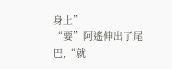身上”
“要”阿遙伸出了尾巴,“就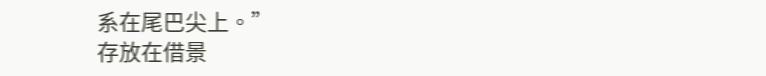系在尾巴尖上。”
存放在借景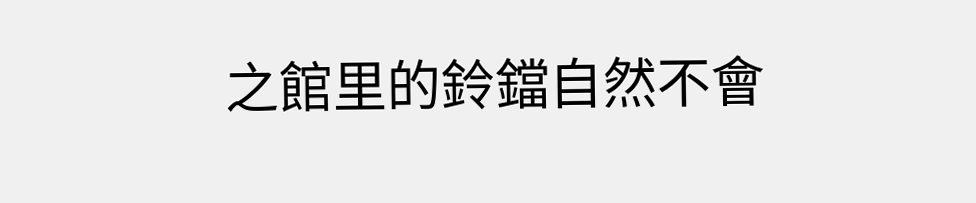之館里的鈴鐺自然不會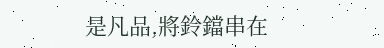是凡品,將鈴鐺串在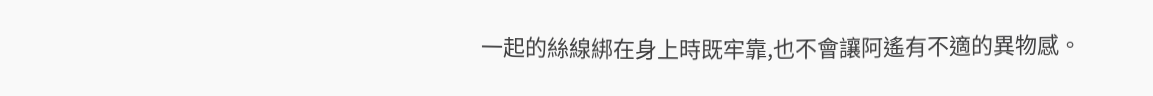一起的絲線綁在身上時既牢靠,也不會讓阿遙有不適的異物感。